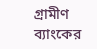গ্রামীণ ব্যাংকের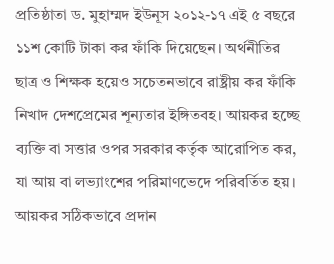প্রতিষ্ঠাতা ড. মুহাম্মদ ইউনূস ২০১২-১৭ এই ৫ বছরে ১১শ কোটি টাকা কর ফাঁকি দিয়েছেন। অর্থনীতির ছাত্র ও শিক্ষক হয়েও সচেতনভাবে রাষ্ট্রীয় কর ফাঁকি নিখাদ দেশপ্রেমের শূন্যতার ইঙ্গিতবহ। আয়কর হচ্ছে ব্যক্তি বা সত্তার ওপর সরকার কর্তৃক আরোপিত কর, যা আয় বা লভ্যাংশের পরিমাণভেদে পরিবর্তিত হয়। আয়কর সঠিকভাবে প্রদান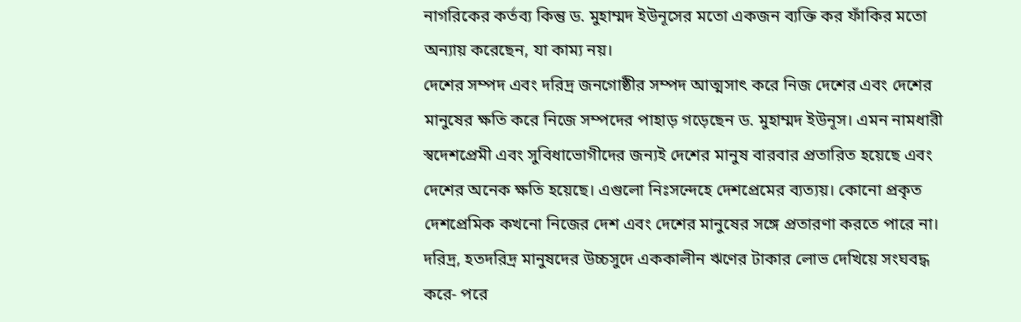নাগরিকের কর্তব্য কিন্তু ড. মুহাম্মদ ইউনূসের মতো একজন ব্যক্তি কর ফাঁকির মতো অন্যায় করেছেন, যা কাম্য নয়।
দেশের সম্পদ এবং দরিদ্র জনগোষ্ঠীর সম্পদ আত্মসাৎ করে নিজ দেশের এবং দেশের মানুষের ক্ষতি করে নিজে সম্পদের পাহাড় গড়েছেন ড. মুহাম্মদ ইউনূস। এমন নামধারী স্বদেশপ্রেমী এবং সুবিধাভোগীদের জন্যই দেশের মানুষ বারবার প্রতারিত হয়েছে এবং দেশের অনেক ক্ষতি হয়েছে। এগুলো নিঃসন্দেহে দেশপ্রেমের ব্যত্যয়। কোনো প্রকৃত দেশপ্রেমিক কখনো নিজের দেশ এবং দেশের মানুষের সঙ্গে প্রতারণা করতে পারে না।
দরিদ্র, হতদরিদ্র মানুষদের উচ্চসুদে এককালীন ঋণের টাকার লোভ দেখিয়ে সংঘবদ্ধ করে- পরে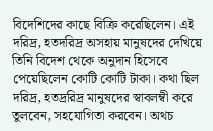বিদেশিদের কাছে বিক্রি করেছিলেন। এই দরিদ্র, হতদরিদ্র অসহায় মানুষদের দেখিয়ে তিনি বিদেশ থেকে অনুদান হিসেবে পেয়েছিলেন কোটি কোটি টাকা। কথা ছিল দরিদ্র, হতদ্ররিদ্র মানুষদের স্বাবলম্বী করে তুলবেন, সহযোগিতা করবেন। অথচ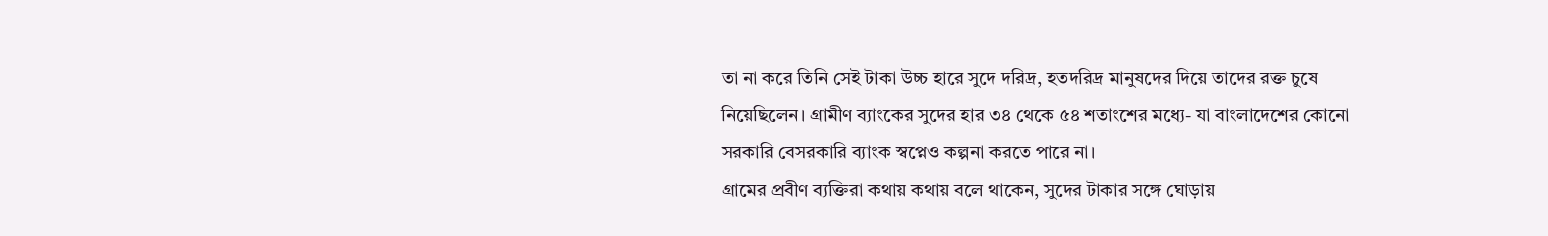তা না করে তিনি সেই টাকা উচ্চ হারে সুদে দরিদ্র, হতদরিদ্র মানুষদের দিয়ে তাদের রক্ত চুষে নিয়েছিলেন। গ্রামীণ ব্যাংকের সুদের হার ৩৪ থেকে ৫৪ শতাংশের মধ্যে- যা বাংলাদেশের কোনো সরকারি বেসরকারি ব্যাংক স্বপ্নেও কল্পনা করতে পারে না।
গ্রামের প্রবীণ ব্যক্তিরা কথায় কথায় বলে থাকেন, সুদের টাকার সঙ্গে ঘোড়ায়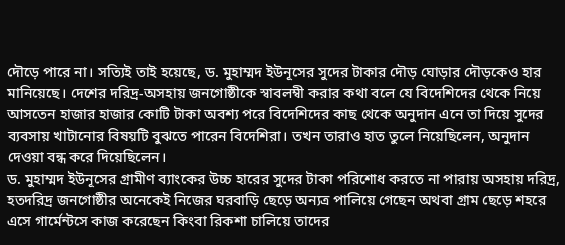দৌড়ে পারে না। সত্যিই তাই হয়েছে, ড. মুহাম্মদ ইউনূসের সুদের টাকার দৌড় ঘোড়ার দৌড়কেও হার মানিয়েছে। দেশের দরিদ্র-অসহায় জনগোষ্ঠীকে স্বাবলম্বী করার কথা বলে যে বিদেশিদের থেকে নিয়ে আসতেন হাজার হাজার কোটি টাকা অবশ্য পরে বিদেশিদের কাছ থেকে অনুদান এনে তা দিয়ে সুদের ব্যবসায় খাটানোর বিষয়টি বুঝতে পারেন বিদেশিরা। তখন তারাও হাত তুলে নিয়েছিলেন, অনুদান দেওয়া বন্ধ করে দিয়েছিলেন।
ড. মুহাম্মদ ইউনূসের গ্রামীণ ব্যাংকের উচ্চ হারের সুদের টাকা পরিশোধ করতে না পারায় অসহায় দরিদ্র, হতদরিদ্র জনগোষ্ঠীর অনেকেই নিজের ঘরবাড়ি ছেড়ে অন্যত্র পালিয়ে গেছেন অথবা গ্রাম ছেড়ে শহরে এসে গার্মেন্টসে কাজ করেছেন কিংবা রিকশা চালিয়ে তাদের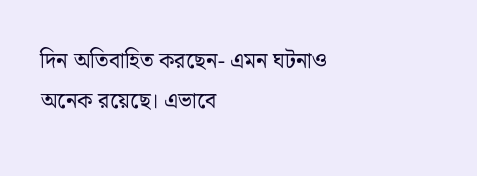দিন অতিবাহিত করছেন- এমন ঘটনাও অনেক রয়েছে। এভাবে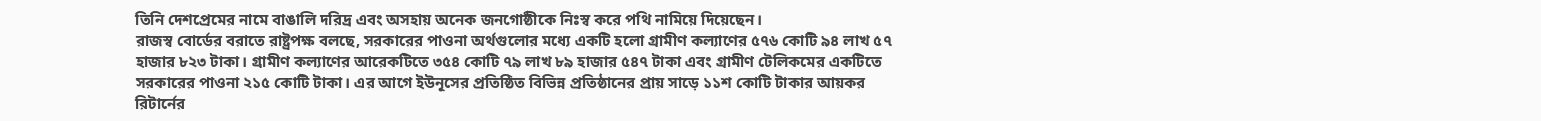তিনি দেশপ্রেমের নামে বাঙালি দরিদ্র এবং অসহায় অনেক জনগোষ্ঠীকে নিঃস্ব করে পথি নামিয়ে দিয়েছেন।
রাজস্ব বোর্ডের বরাতে রাষ্ট্রপক্ষ বলছে, সরকারের পাওনা অর্থগুলোর মধ্যে একটি হলো গ্রামীণ কল্যাণের ৫৭৬ কোটি ৯৪ লাখ ৫৭ হাজার ৮২৩ টাকা। গ্রামীণ কল্যাণের আরেকটিতে ৩৫৪ কোটি ৭৯ লাখ ৮৯ হাজার ৫৪৭ টাকা এবং গ্রামীণ টেলিকমের একটিতে সরকারের পাওনা ২১৫ কোটি টাকা। এর আগে ইউনূসের প্রতিষ্ঠিত বিভিন্ন প্রতিষ্ঠানের প্রায় সাড়ে ১১শ কোটি টাকার আয়কর রিটার্নের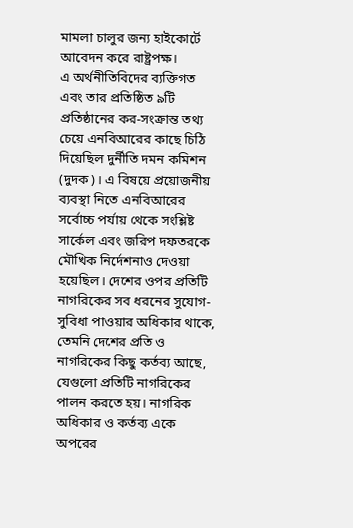মামলা চালুর জন্য হাইকোর্টে আবেদন করে রাষ্ট্রপক্ষ।
এ অর্থনীতিবিদের ব্যক্তিগত এবং তার প্রতিষ্ঠিত ৯টি প্রতিষ্ঠানের কর-সংক্রান্ত তথ্য চেয়ে এনবিআরের কাছে চিঠি দিয়েছিল দুর্নীতি দমন কমিশন (দুদক)। এ বিষয়ে প্রয়োজনীয় ব্যবস্থা নিতে এনবিআরের সর্বোচ্চ পর্যায় থেকে সংশ্লিষ্ট সার্কেল এবং জরিপ দফতরকে মৌখিক নির্দেশনাও দেওয়া হয়েছিল। দেশের ওপর প্রতিটি নাগরিকের সব ধরনের সুযোগ-সুবিধা পাওয়ার অধিকার থাকে, তেমনি দেশের প্রতি ও নাগরিকের কিছু কর্তব্য আছে, যেগুলো প্রতিটি নাগরিকের পালন করতে হয়। নাগরিক অধিকার ও কর্তব্য একে অপরের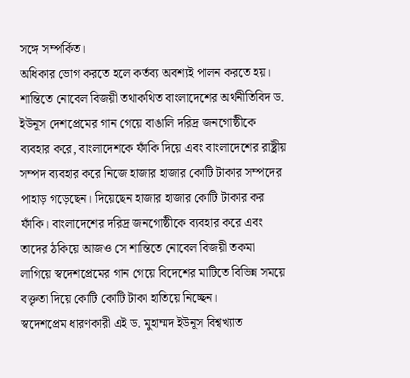সঙ্গে সম্পর্কিত।
অধিকার ভোগ করতে হলে কর্তব্য অবশ্যই পালন করতে হয়। শান্তিতে নোবেল বিজয়ী তথাকথিত বাংলাদেশের অর্থনীতিবিদ ড. ইউনূস দেশপ্রেমের গান গেয়ে বাঙালি দরিদ্র জনগোষ্ঠীকে ব্যবহার করে, বাংলাদেশকে ফাঁকি দিয়ে এবং বাংলাদেশের রাষ্ট্রীয় সম্পদ ব্যবহার করে নিজে হাজার হাজার কোটি টাকার সম্পদের পাহাড় গড়েছেন। দিয়েছেন হাজার হাজার কোটি টাকার কর ফাঁকি। বাংলাদেশের দরিদ্র জনগোষ্ঠীকে ব্যবহার করে এবং তাদের ঠকিয়ে আজও সে শান্তিতে নোবেল বিজয়ী তকমা লাগিয়ে স্বদেশপ্রেমের গান গেয়ে বিদেশের মাটিতে বিভিন্ন সময়ে বক্তৃতা দিয়ে কোটি কোটি টাকা হাতিয়ে নিচ্ছেন।
স্বদেশপ্রেম ধারণকারী এই ড. মুহাম্মদ ইউনূস বিশ্বখ্যাত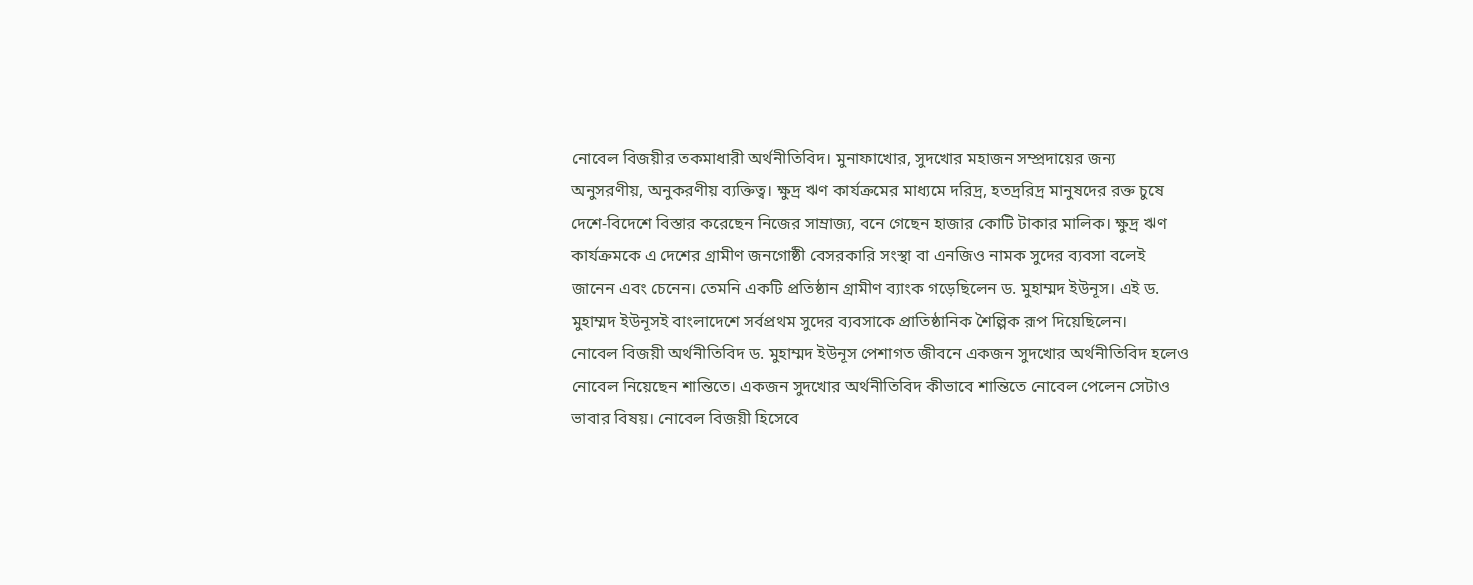নোবেল বিজয়ীর তকমাধারী অর্থনীতিবিদ। মুনাফাখোর, সুদখোর মহাজন সম্প্রদায়ের জন্য অনুসরণীয়, অনুকরণীয় ব্যক্তিত্ব। ক্ষুদ্র ঋণ কার্যক্রমের মাধ্যমে দরিদ্র, হতদ্ররিদ্র মানুষদের রক্ত চুষে দেশে-বিদেশে বিস্তার করেছেন নিজের সাম্রাজ্য, বনে গেছেন হাজার কোটি টাকার মালিক। ক্ষুদ্র ঋণ কার্যক্রমকে এ দেশের গ্রামীণ জনগোষ্ঠী বেসরকারি সংস্থা বা এনজিও নামক সুদের ব্যবসা বলেই জানেন এবং চেনেন। তেমনি একটি প্রতিষ্ঠান গ্রামীণ ব্যাংক গড়েছিলেন ড. মুহাম্মদ ইউনূস। এই ড. মুহাম্মদ ইউনূসই বাংলাদেশে সর্বপ্রথম সুদের ব্যবসাকে প্রাতিষ্ঠানিক শৈল্পিক রূপ দিয়েছিলেন।
নোবেল বিজয়ী অর্থনীতিবিদ ড. মুহাম্মদ ইউনূস পেশাগত জীবনে একজন সুদখোর অর্থনীতিবিদ হলেও নোবেল নিয়েছেন শান্তিতে। একজন সুদখোর অর্থনীতিবিদ কীভাবে শান্তিতে নোবেল পেলেন সেটাও ভাবার বিষয়। নোবেল বিজয়ী হিসেবে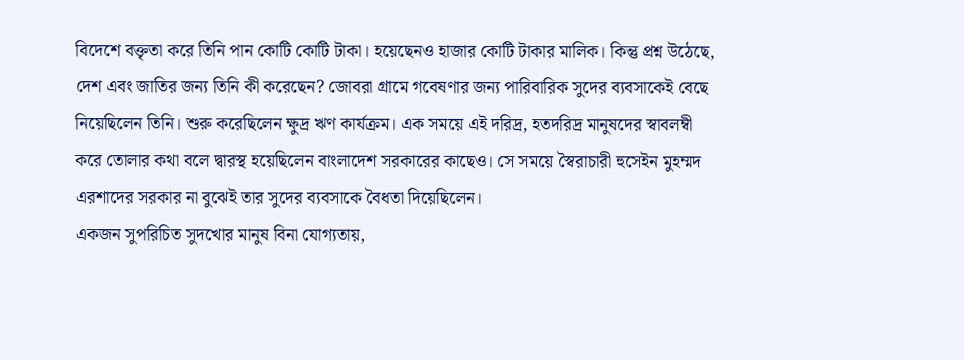বিদেশে বক্তৃতা করে তিনি পান কোটি কোটি টাকা। হয়েছেনও হাজার কোটি টাকার মালিক। কিন্তু প্রশ্ন উঠেছে, দেশ এবং জাতির জন্য তিনি কী করেছেন? জোবরা গ্রামে গবেষণার জন্য পারিবারিক সুদের ব্যবসাকেই বেছে নিয়েছিলেন তিনি। শুরু করেছিলেন ক্ষুদ্র ঋণ কার্যক্রম। এক সময়ে এই দরিদ্র, হতদরিদ্র মানুষদের স্বাবলম্বী করে তোলার কথা বলে দ্বারস্থ হয়েছিলেন বাংলাদেশ সরকারের কাছেও। সে সময়ে স্বৈরাচারী হুসেইন মুহম্মদ এরশাদের সরকার না বুঝেই তার সুদের ব্যবসাকে বৈধতা দিয়েছিলেন।
একজন সুপরিচিত সুদখোর মানুষ বিনা যোগ্যতায়,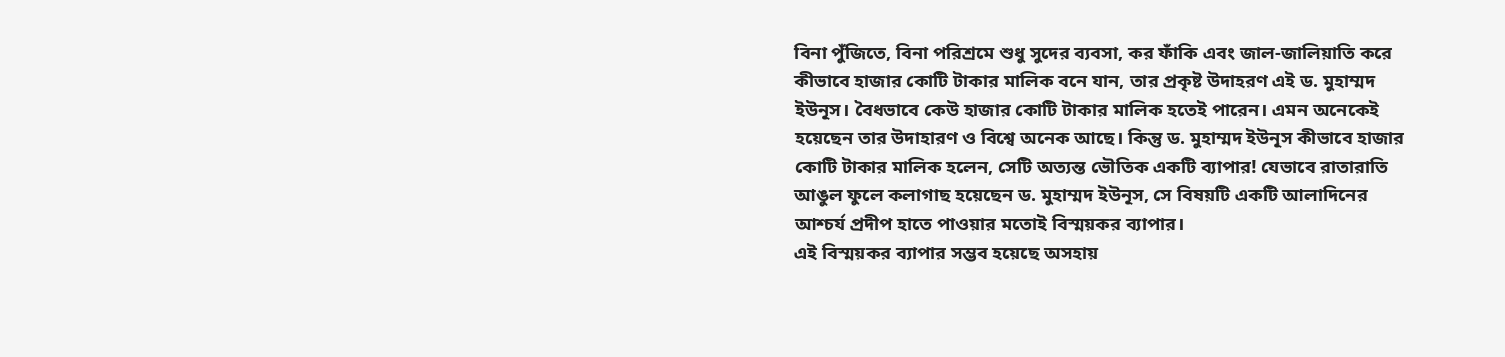বিনা পুঁজিতে, বিনা পরিশ্রমে শুধু সুদের ব্যবসা, কর ফাঁকি এবং জাল-জালিয়াতি করে কীভাবে হাজার কোটি টাকার মালিক বনে যান, তার প্রকৃষ্ট উদাহরণ এই ড. মুহাম্মদ ইউনূস। বৈধভাবে কেউ হাজার কোটি টাকার মালিক হতেই পারেন। এমন অনেকেই হয়েছেন তার উদাহারণ ও বিশ্বে অনেক আছে। কিন্তু ড. মুহাম্মদ ইউনূস কীভাবে হাজার কোটি টাকার মালিক হলেন, সেটি অত্যন্ত ভৌতিক একটি ব্যাপার! যেভাবে রাতারাতি আঙুল ফুলে কলাগাছ হয়েছেন ড. মুহাম্মদ ইউনূস, সে বিষয়টি একটি আলাদিনের আশ্চর্য প্রদীপ হাতে পাওয়ার মতোই বিস্ময়কর ব্যাপার।
এই বিস্ময়কর ব্যাপার সম্ভব হয়েছে অসহায়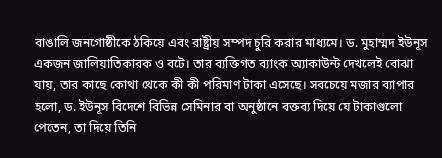বাঙালি জনগোষ্ঠীকে ঠকিয়ে এবং রাষ্ট্রীয় সম্পদ চুরি করার মাধ্যমে। ড. মুহাম্মদ ইউনূস একজন জালিয়াতিকারক ও বটে। তার ব্যক্তিগত ব্যাংক অ্যাকাউন্ট দেখলেই বোঝা যায়, তার কাছে কোথা থেকে কী কী পরিমাণ টাকা এসেছে। সবচেয়ে মজার ব্যাপার হলো, ড. ইউনূস বিদেশে বিভিন্ন সেমিনার বা অনুষ্ঠানে বক্তব্য দিয়ে যে টাকাগুলো পেতেন, তা দিয়ে তিনি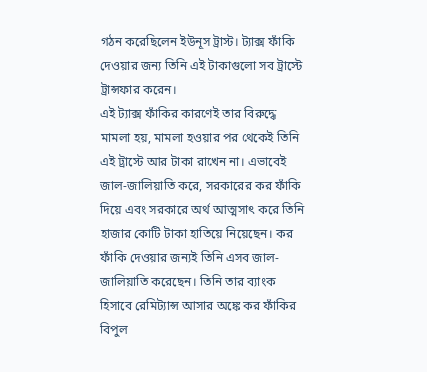গঠন করেছিলেন ইউনূস ট্রাস্ট। ট্যাক্স ফাঁকি দেওয়ার জন্য তিনি এই টাকাগুলো সব ট্রাস্টে ট্রান্সফার করেন।
এই ট্যাক্স ফাঁকির কারণেই তার বিরুদ্ধে মামলা হয়, মামলা হওয়ার পর থেকেই তিনি এই ট্রাস্টে আর টাকা রাখেন না। এভাবেই জাল-জালিয়াতি করে, সরকারের কর ফাঁকি দিয়ে এবং সরকারে অর্থ আত্মসাৎ করে তিনি হাজার কোটি টাকা হাতিয়ে নিয়েছেন। কর ফাঁকি দেওয়ার জন্যই তিনি এসব জাল-জালিয়াতি করেছেন। তিনি তার ব্যাংক হিসাবে রেমিট্যান্স আসার অঙ্কে কর ফাঁকির বিপুল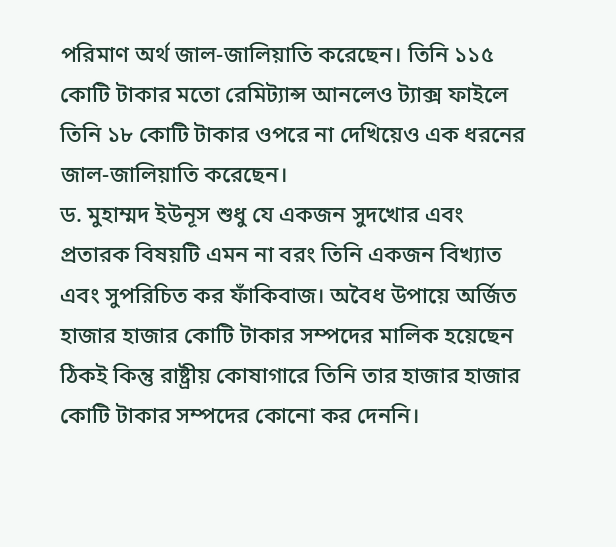পরিমাণ অর্থ জাল-জালিয়াতি করেছেন। তিনি ১১৫ কোটি টাকার মতো রেমিট্যান্স আনলেও ট্যাক্স ফাইলে তিনি ১৮ কোটি টাকার ওপরে না দেখিয়েও এক ধরনের জাল-জালিয়াতি করেছেন।
ড. মুহাম্মদ ইউনূস শুধু যে একজন সুদখোর এবং প্রতারক বিষয়টি এমন না বরং তিনি একজন বিখ্যাত এবং সুপরিচিত কর ফাঁকিবাজ। অবৈধ উপায়ে অর্জিত হাজার হাজার কোটি টাকার সম্পদের মালিক হয়েছেন ঠিকই কিন্তু রাষ্ট্রীয় কোষাগারে তিনি তার হাজার হাজার কোটি টাকার সম্পদের কোনো কর দেননি।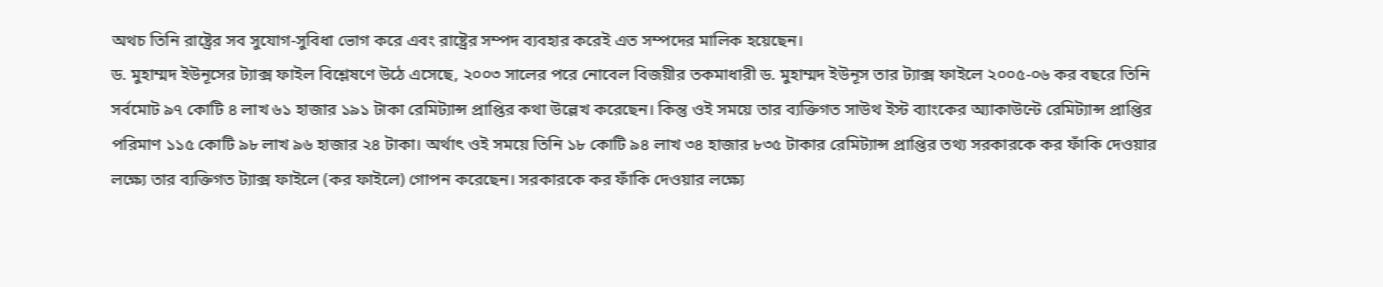অথচ তিনি রাষ্ট্রের সব সুযোগ-সুবিধা ভোগ করে এবং রাষ্ট্রের সম্পদ ব্যবহার করেই এত সম্পদের মালিক হয়েছেন।
ড. মুহাম্মদ ইউনূসের ট্যাক্স ফাইল বিশ্লেষণে উঠে এসেছে, ২০০৩ সালের পরে নোবেল বিজয়ীর তকমাধারী ড. মুহাম্মদ ইউনূস তার ট্যাক্স ফাইলে ২০০৫-০৬ কর বছরে তিনি সর্বমোট ৯৭ কোটি ৪ লাখ ৬১ হাজার ১৯১ টাকা রেমিট্যান্স প্রাপ্তির কথা উল্লেখ করেছেন। কিন্তু ওই সময়ে তার ব্যক্তিগত সাউথ ইস্ট ব্যাংকের অ্যাকাউন্টে রেমিট্যান্স প্রাপ্তির পরিমাণ ১১৫ কোটি ৯৮ লাখ ৯৬ হাজার ২৪ টাকা। অর্থাৎ ওই সময়ে তিনি ১৮ কোটি ৯৪ লাখ ৩৪ হাজার ৮৩৫ টাকার রেমিট্যান্স প্রাপ্তির তথ্য সরকারকে কর ফাঁকি দেওয়ার লক্ষ্যে তার ব্যক্তিগত ট্যাক্স ফাইলে (কর ফাইলে) গোপন করেছেন। সরকারকে কর ফাঁকি দেওয়ার লক্ষ্যে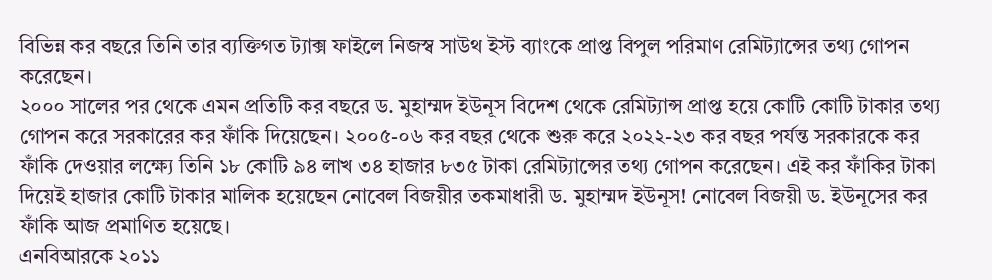বিভিন্ন কর বছরে তিনি তার ব্যক্তিগত ট্যাক্স ফাইলে নিজস্ব সাউথ ইস্ট ব্যাংকে প্রাপ্ত বিপুল পরিমাণ রেমিট্যান্সের তথ্য গোপন করেছেন।
২০০০ সালের পর থেকে এমন প্রতিটি কর বছরে ড. মুহাম্মদ ইউনূস বিদেশ থেকে রেমিট্যান্স প্রাপ্ত হয়ে কোটি কোটি টাকার তথ্য গোপন করে সরকারের কর ফাঁকি দিয়েছেন। ২০০৫-০৬ কর বছর থেকে শুরু করে ২০২২-২৩ কর বছর পর্যন্ত সরকারকে কর ফাঁকি দেওয়ার লক্ষ্যে তিনি ১৮ কোটি ৯৪ লাখ ৩৪ হাজার ৮৩৫ টাকা রেমিট্যান্সের তথ্য গোপন করেছেন। এই কর ফাঁকির টাকা দিয়েই হাজার কোটি টাকার মালিক হয়েছেন নোবেল বিজয়ীর তকমাধারী ড. মুহাম্মদ ইউনূস! নোবেল বিজয়ী ড. ইউনূসের কর ফাঁকি আজ প্রমাণিত হয়েছে।
এনবিআরকে ২০১১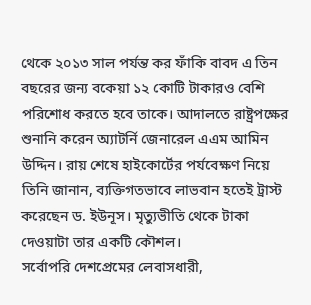থেকে ২০১৩ সাল পর্যন্ত কর ফাঁকি বাবদ এ তিন বছরের জন্য বকেয়া ১২ কোটি টাকারও বেশি পরিশোধ করতে হবে তাকে। আদালতে রাষ্ট্রপক্ষের শুনানি করেন অ্যাটর্নি জেনারেল এএম আমিন উদ্দিন। রায় শেষে হাইকোর্টের পর্যবেক্ষণ নিয়ে তিনি জানান, ব্যক্তিগতভাবে লাভবান হতেই ট্রাস্ট করেছেন ড. ইউনূস। মৃত্যুভীতি থেকে টাকা দেওয়াটা তার একটি কৌশল।
সর্বোপরি দেশপ্রেমের লেবাসধারী,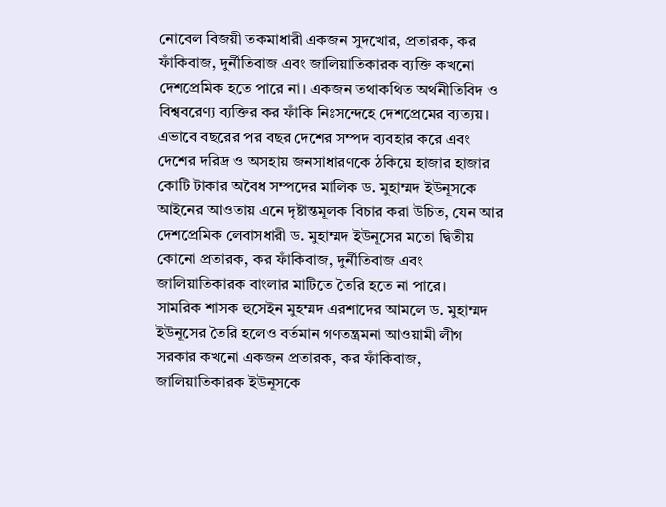নোবেল বিজয়ী তকমাধারী একজন সুদখোর, প্রতারক, কর ফাঁকিবাজ, দুর্নীতিবাজ এবং জালিয়াতিকারক ব্যক্তি কখনো দেশপ্রেমিক হতে পারে না। একজন তথাকথিত অর্থনীতিবিদ ও বিশ্ববরেণ্য ব্যক্তির কর ফাঁকি নিঃসন্দেহে দেশপ্রেমের ব্যত্যয়। এভাবে বছরের পর বছর দেশের সম্পদ ব্যবহার করে এবং দেশের দরিদ্র ও অসহায় জনসাধারণকে ঠকিয়ে হাজার হাজার কোটি টাকার অবৈধ সম্পদের মালিক ড. মুহাম্মদ ইউনূসকে আইনের আওতায় এনে দৃষ্টান্তমূলক বিচার করা উচিত, যেন আর দেশপ্রেমিক লেবাসধারী ড. মুহাম্মদ ইউনূসের মতো দ্বিতীয় কোনো প্রতারক, কর ফাঁকিবাজ, দুর্নীতিবাজ এবং জালিয়াতিকারক বাংলার মাটিতে তৈরি হতে না পারে।
সামরিক শাসক হুসেইন মুহম্মদ এরশাদের আমলে ড. মুহাম্মদ ইউনূসের তৈরি হলেও বর্তমান গণতন্ত্রমনা আওয়ামী লীগ সরকার কখনো একজন প্রতারক, কর ফাঁকিবাজ, জালিয়াতিকারক ইউনূসকে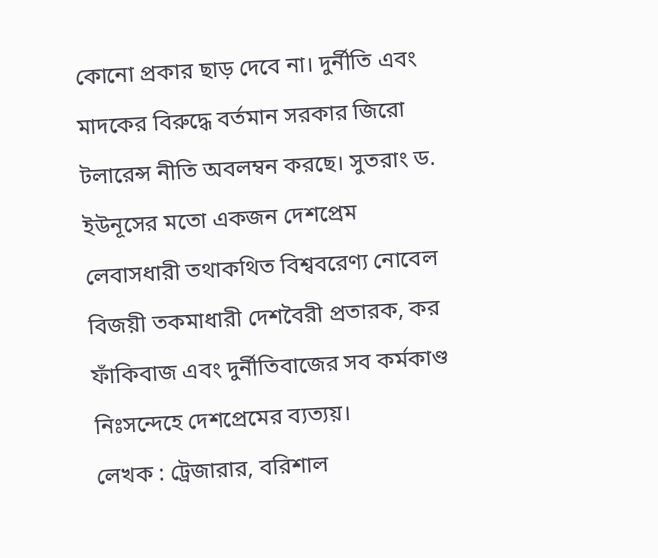কোনো প্রকার ছাড় দেবে না। দুর্নীতি এবং মাদকের বিরুদ্ধে বর্তমান সরকার জিরো টলারেন্স নীতি অবলম্বন করছে। সুতরাং ড. ইউনূসের মতো একজন দেশপ্রেম লেবাসধারী তথাকথিত বিশ্ববরেণ্য নোবেল বিজয়ী তকমাধারী দেশবৈরী প্রতারক, কর ফাঁকিবাজ এবং দুর্নীতিবাজের সব কর্মকাণ্ড নিঃসন্দেহে দেশপ্রেমের ব্যত্যয়।
লেখক : ট্রেজারার, বরিশাল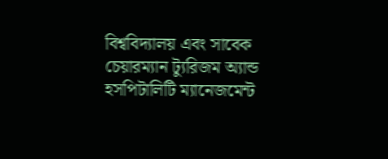বিশ্ববিদ্যালয় এবং সাবেক চেয়ারম্যান ট্যুরিজম অ্যান্ড হসপিটালিটি ম্যানেজমেন্ট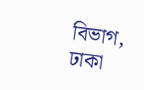বিভাগ, ঢাকা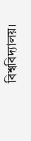বিশ্ববিদ্যালয়।